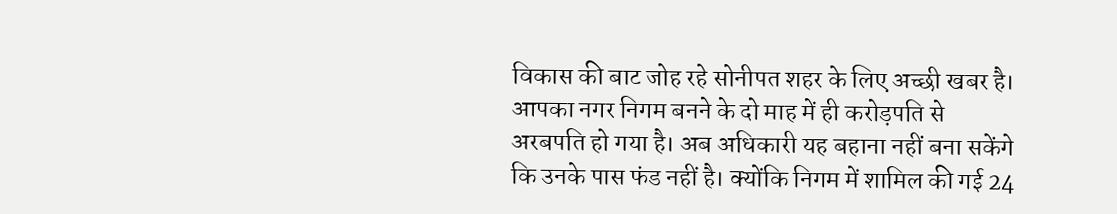विकास की बाट जोह रहे सोनीपत शहर के लिए अच्छी खबर है। आपका नगर निगम बनने के दो माह में ही करोड़पति से अरबपति हो गया है। अब अधिकारी यह बहाना नहीं बना सकेंगे कि उनके पास फंड नहीं है। क्योंकि निगम में शामिल की गई 24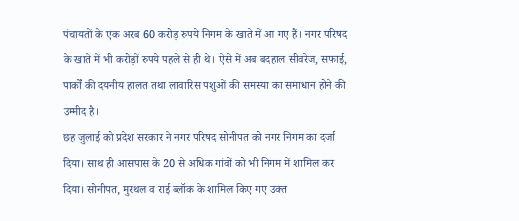पंचायतों के एक अरब 60 करोड़ रुपये निगम के खाते में आ गए हैं। नगर परिषद के खाते में भी करोड़ों रुपये पहले से ही थे। ऐसे में अब बदहाल सीवरेज, सफाई, पार्कों की दयनीय हालत तथा लावारिस पशुओं की समस्या का समाधान होने की उम्मीद है।
छह जुलाई को प्रदेश सरकार ने नगर परिषद सोनीपत को नगर निगम का दर्जा दिया। साथ ही आसपास के 20 से अधिक गांवों को भी निगम में शामिल कर दिया। सोनीपत, मुरथल व राई ब्लॉक के शामिल किए गए उक्त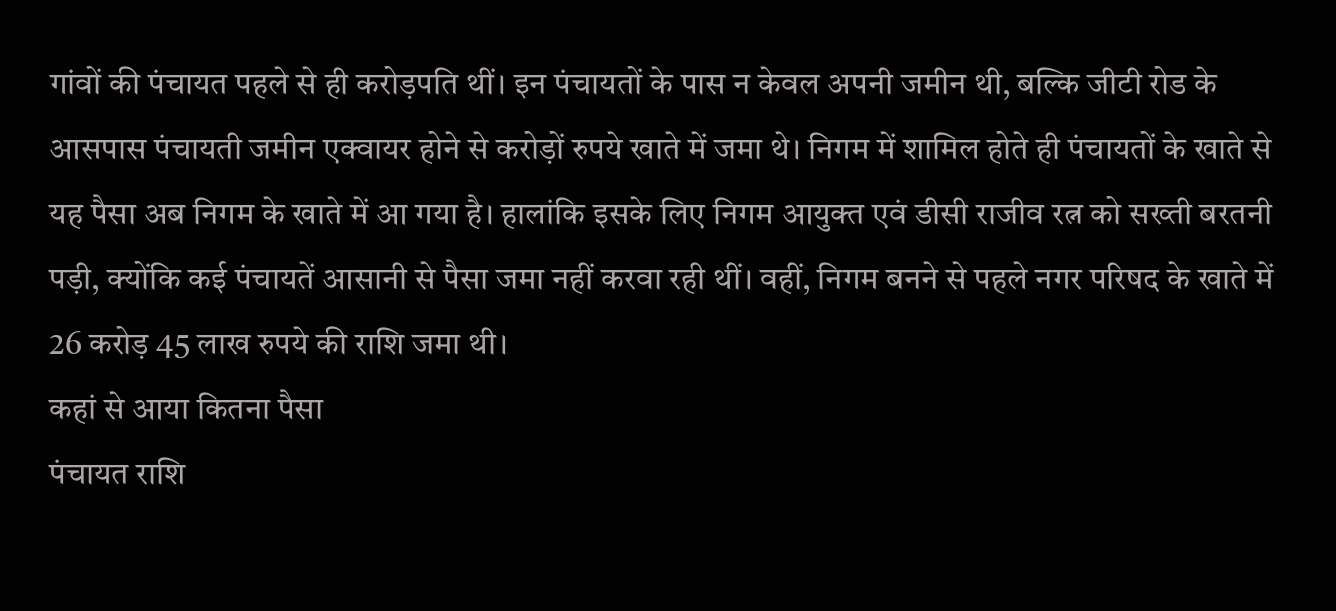गांवों की पंचायत पहले से ही करोड़पति थीं। इन पंचायतों के पास न केवल अपनी जमीन थी, बल्कि जीटी रोड के आसपास पंचायती जमीन एक्वायर होने से करोड़ों रुपये खाते में जमा थे। निगम में शामिल होते ही पंचायतों के खाते से यह पैसा अब निगम के खाते में आ गया है। हालांकि इसके लिए निगम आयुक्त एवं डीसी राजीव रत्न को सख्ती बरतनी पड़ी, क्योंकि कई पंचायतें आसानी से पैसा जमा नहीं करवा रही थीं। वहीं, निगम बनने से पहले नगर परिषद के खाते में 26 करोड़ 45 लाख रुपये की राशि जमा थी।
कहां से आया कितना पैसा
पंचायत राशि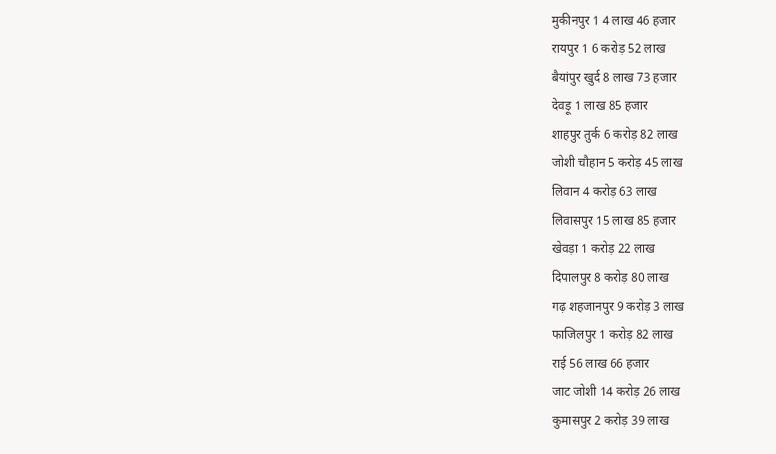मुकीनपुर 1 4 लाख 46 हजार
रायपुर 1 6 करोड़ 52 लाख
बैयांपुर खुर्द 8 लाख 73 हजार
देवड़ू 1 लाख 85 हजार
शाहपुर तुर्क 6 करोड़ 82 लाख
जोशी चौहान 5 करोड़ 45 लाख
लिवान 4 करोड़ 63 लाख
लिवासपुर 15 लाख 85 हजार
खेवड़ा 1 करोड़ 22 लाख
दिपालपुर 8 करोड़ 80 लाख
गढ़ शहजानपुर 9 करोड़ 3 लाख
फाजिलपुर 1 करोड़ 82 लाख
राई 56 लाख 66 हजार
जाट जोशी 14 करोड़ 26 लाख
कुमासपुर 2 करोड़ 39 लाख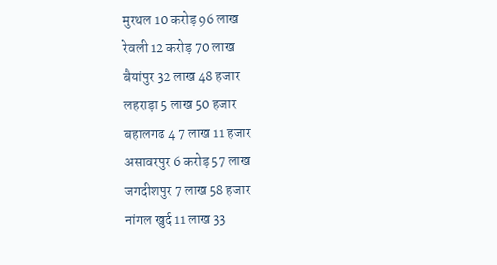मुरथल 10 करोड़ 96 लाख
रेवली 12 करोड़ 70 लाख
बैयांपुर 32 लाख 48 हजार
लहराड़ा 5 लाख 50 हजार
बहालगढ 4 7 लाख 11 हजार
असावरपुर 6 करोड़ 57 लाख
जगदीशपुर 7 लाख 58 हजार
नांगल खुर्द 11 लाख 33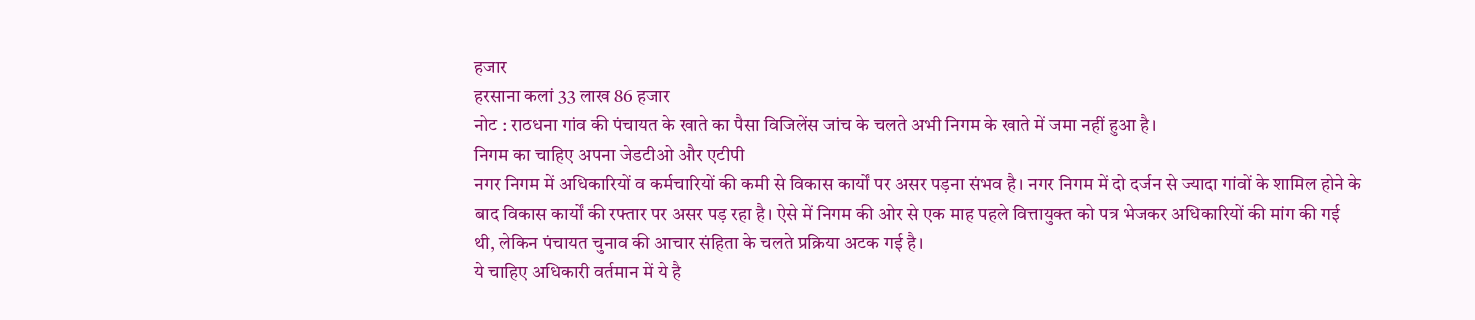हजार
हरसाना कलां 33 लाख 86 हजार
नोट : राठधना गांव की पंचायत के खाते का पैसा विजिलेंस जांच के चलते अभी निगम के खाते में जमा नहीं हुआ है।
निगम का चाहिए अपना जेडटीओ और एटीपी
नगर निगम में अधिकारियों व कर्मचारियों की कमी से विकास कार्यों पर असर पड़ना संभव है। नगर निगम में दो दर्जन से ज्यादा गांवों के शामिल होने के बाद विकास कार्यों की रफ्तार पर असर पड़ रहा है। ऐसे में निगम की ओर से एक माह पहले वित्तायुक्त को पत्र भेजकर अधिकारियों की मांग की गई थी, लेकिन पंचायत चुनाव की आचार संहिता के चलते प्रक्रिया अटक गई है।
ये चाहिए अधिकारी वर्तमान में ये है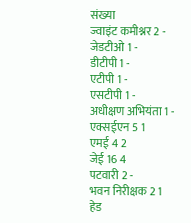संख्या
ज्वाइंट कमीश्नर 2 -
जेडटीओ 1 -
डीटीपी 1 -
एटीपी 1 -
एसटीपी 1 -
अधीक्षण अभियंता 1 -
एक्सईएन 5 1
एमई 4 2
जेई 16 4
पटवारी 2 -
भवन निरीक्षक 2 1
हेड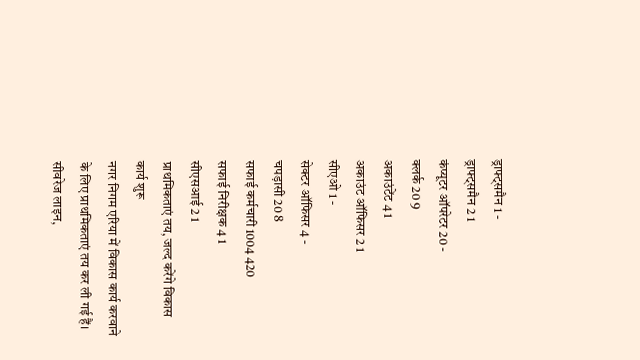ड्राफ्ट्समैन 1 -
ड्राफ्ट्समैन 2 1
कंप्यूटर ऑपरेटर 20 -
क्लर्क 20 9
अकाउंटेंट 4 1
अकाउंट ऑफिसर 2 1
सीएओ 1 -
सेक्टर ऑफिसर 4 -
चपड़ासी 20 8
सफाई कर्मचारी 1004 420
सफाई निरीक्षक 4 1
सीएसआई 2 1
प्राथमिकताएं तय, जल्द करेंगे विकास कार्य शुरू
नगर निगम एरिया में विकास कार्य करवाने के लिए प्राथमिकताएं तय कर ली गई हैं। सीवरेज लाइन,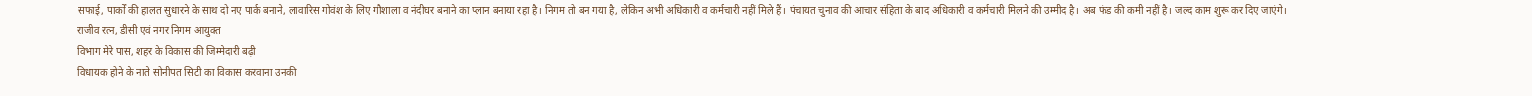सफाई, पार्कों की हालत सुधारने के साथ दो नए पार्क बनाने, लावारिस गोवंश के लिए गौशाला व नंदीघर बनाने का प्लान बनाया रहा है। निगम तो बन गया है, लेकिन अभी अधिकारी व कर्मचारी नहीं मिले हैं। पंचायत चुनाव की आचार संहिता के बाद अधिकारी व कर्मचारी मिलने की उम्मीद है। अब फंड की कमी नहीं है। जल्द काम शुरू कर दिए जाएंगे।
राजीव रत्न, डीसी एवं नगर निगम आयुक्त
विभाग मेरे पास, शहर के विकास की जिम्मेदारी बढ़ी
विधायक होने के नाते सोनीपत सिटी का विकास करवाना उनकी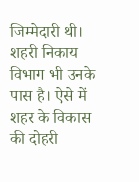जिम्मेदारी थी। शहरी निकाय विभाग भी उनके पास है। ऐसे में शहर के विकास की दोहरी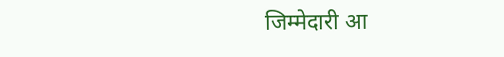जिम्मेदारी आ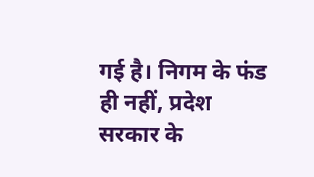गई है। निगम के फंड ही नहीं, प्रदेश सरकार के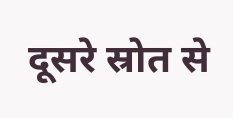दूसरे स्रोत से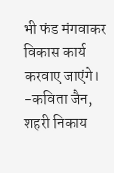भी फंड मंगवाकर विकास कार्य करवाए जाएंगे। -कविता जैन, शहरी निकाय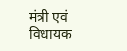मंत्री एवं विधायक